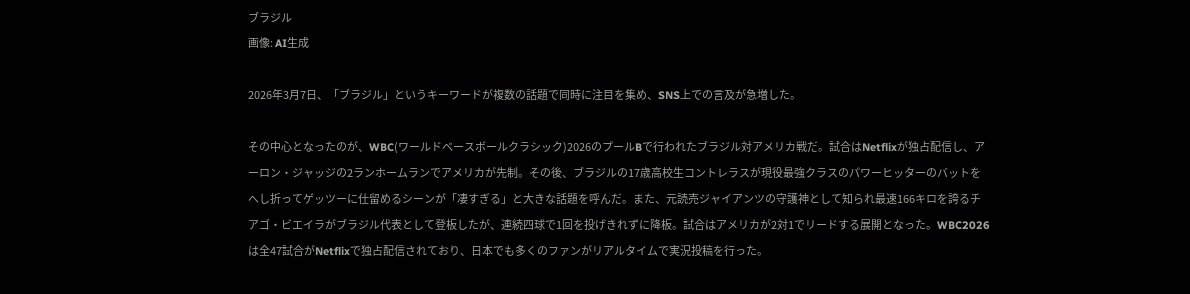ブラジル
画像: AI生成

2026年3月7日、「ブラジル」というキーワードが複数の話題で同時に注目を集め、SNS上での言及が急増した。

その中心となったのが、WBC(ワールドベースボールクラシック)2026のプールBで行われたブラジル対アメリカ戦だ。試合はNetflixが独占配信し、アーロン・ジャッジの2ランホームランでアメリカが先制。その後、ブラジルの17歳高校生コントレラスが現役最強クラスのパワーヒッターのバットをへし折ってゲッツーに仕留めるシーンが「凄すぎる」と大きな話題を呼んだ。また、元読売ジャイアンツの守護神として知られ最速166キロを誇るチアゴ・ビエイラがブラジル代表として登板したが、連続四球で1回を投げきれずに降板。試合はアメリカが2対1でリードする展開となった。WBC2026は全47試合がNetflixで独占配信されており、日本でも多くのファンがリアルタイムで実況投稿を行った。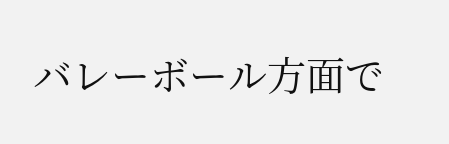バレーボール方面で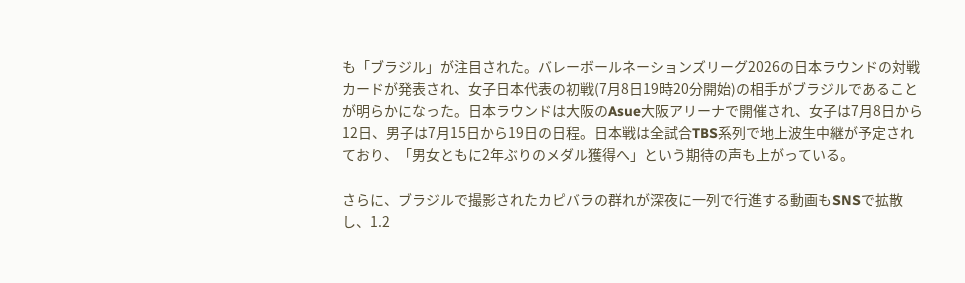も「ブラジル」が注目された。バレーボールネーションズリーグ2026の日本ラウンドの対戦カードが発表され、女子日本代表の初戦(7月8日19時20分開始)の相手がブラジルであることが明らかになった。日本ラウンドは大阪のAsue大阪アリーナで開催され、女子は7月8日から12日、男子は7月15日から19日の日程。日本戦は全試合TBS系列で地上波生中継が予定されており、「男女ともに2年ぶりのメダル獲得へ」という期待の声も上がっている。

さらに、ブラジルで撮影されたカピバラの群れが深夜に一列で行進する動画もSNSで拡散し、1.2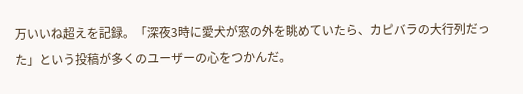万いいね超えを記録。「深夜3時に愛犬が窓の外を眺めていたら、カピバラの大行列だった」という投稿が多くのユーザーの心をつかんだ。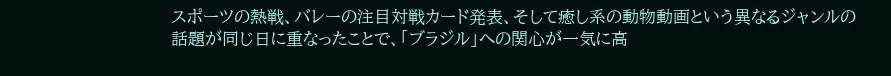スポーツの熱戦、バレーの注目対戦カード発表、そして癒し系の動物動画という異なるジャンルの話題が同じ日に重なったことで、「ブラジル」への関心が一気に高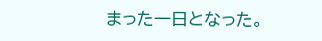まった一日となった。